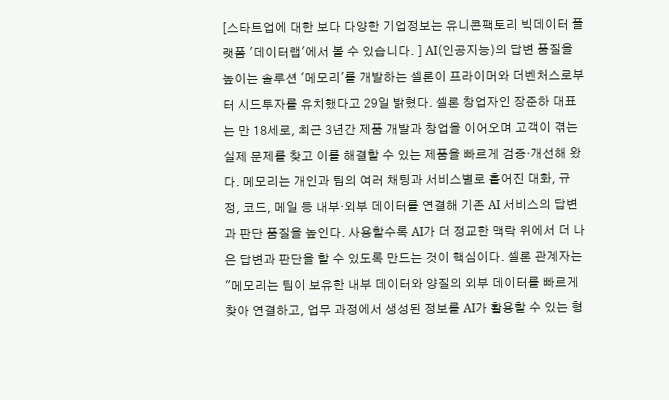[스타트업에 대한 보다 다양한 기업정보는 유니콘팩토리 빅데이터 플랫폼 '데이터랩'에서 볼 수 있습니다. ] AI(인공지능)의 답변 품질을 높이는 솔루션 '메모리'를 개발하는 셀론이 프라이머와 더벤처스로부터 시드투자를 유치했다고 29일 밝혔다. 셀론 창업자인 장준하 대표는 만 18세로, 최근 3년간 제품 개발과 창업을 이어오며 고객이 겪는 실제 문제를 찾고 이를 해결할 수 있는 제품을 빠르게 검증·개선해 왔다. 메모리는 개인과 팀의 여러 채팅과 서비스별로 흩어진 대화, 규정, 코드, 메일 등 내부·외부 데이터를 연결해 기존 AI 서비스의 답변과 판단 품질을 높인다. 사용할수록 AI가 더 정교한 맥락 위에서 더 나은 답변과 판단을 할 수 있도록 만드는 것이 핵심이다. 셀론 관계자는 "메모리는 팀이 보유한 내부 데이터와 양질의 외부 데이터를 빠르게 찾아 연결하고, 업무 과정에서 생성된 정보를 AI가 활용할 수 있는 형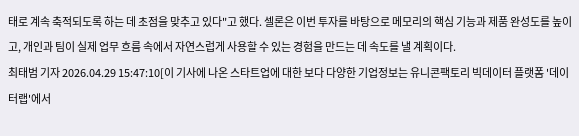태로 계속 축적되도록 하는 데 초점을 맞추고 있다"고 했다. 셀론은 이번 투자를 바탕으로 메모리의 핵심 기능과 제품 완성도를 높이고, 개인과 팀이 실제 업무 흐름 속에서 자연스럽게 사용할 수 있는 경험을 만드는 데 속도를 낼 계획이다.
최태범 기자 2026.04.29 15:47:10[이 기사에 나온 스타트업에 대한 보다 다양한 기업정보는 유니콘팩토리 빅데이터 플랫폼 '데이터랩'에서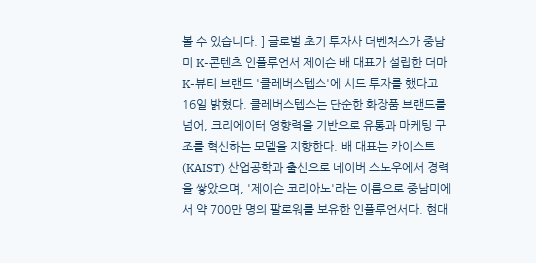볼 수 있습니다. ] 글로벌 초기 투자사 더벤처스가 중남미 K-콘텐츠 인플루언서 제이슨 배 대표가 설립한 더마 K-뷰티 브랜드 '클레버스텝스'에 시드 투자를 했다고 16일 밝혔다. 클레버스텝스는 단순한 화장품 브랜드를 넘어, 크리에이터 영향력을 기반으로 유통과 마케팅 구조를 혁신하는 모델을 지향한다. 배 대표는 카이스트(KAIST) 산업공학과 출신으로 네이버 스노우에서 경력을 쌓았으며, '제이슨 코리아노'라는 이름으로 중남미에서 약 700만 명의 팔로워를 보유한 인플루언서다. 현대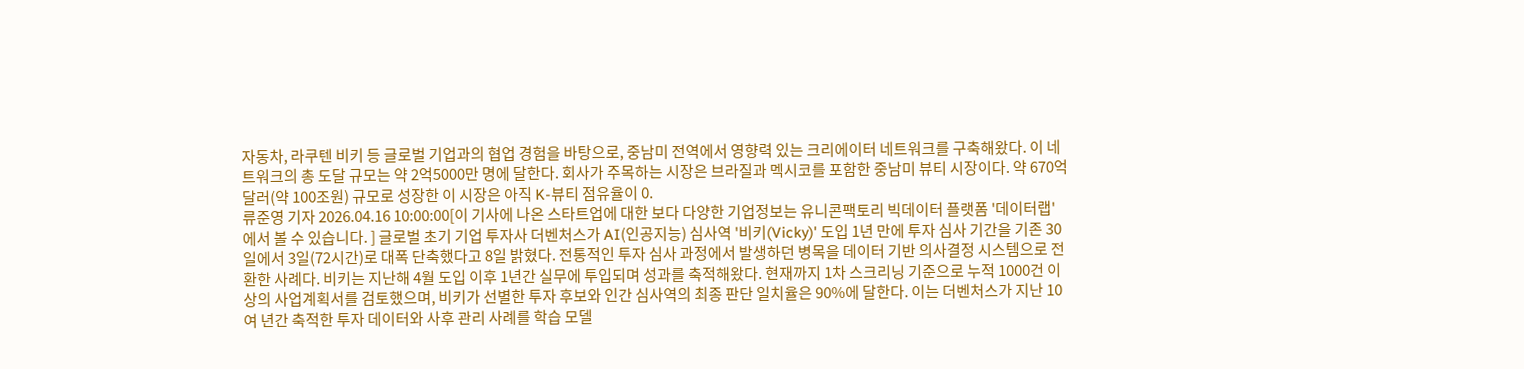자동차, 라쿠텐 비키 등 글로벌 기업과의 협업 경험을 바탕으로, 중남미 전역에서 영향력 있는 크리에이터 네트워크를 구축해왔다. 이 네트워크의 총 도달 규모는 약 2억5000만 명에 달한다. 회사가 주목하는 시장은 브라질과 멕시코를 포함한 중남미 뷰티 시장이다. 약 670억 달러(약 100조원) 규모로 성장한 이 시장은 아직 K-뷰티 점유율이 0.
류준영 기자 2026.04.16 10:00:00[이 기사에 나온 스타트업에 대한 보다 다양한 기업정보는 유니콘팩토리 빅데이터 플랫폼 '데이터랩'에서 볼 수 있습니다. ] 글로벌 초기 기업 투자사 더벤처스가 AI(인공지능) 심사역 '비키(Vicky)' 도입 1년 만에 투자 심사 기간을 기존 30일에서 3일(72시간)로 대폭 단축했다고 8일 밝혔다. 전통적인 투자 심사 과정에서 발생하던 병목을 데이터 기반 의사결정 시스템으로 전환한 사례다. 비키는 지난해 4월 도입 이후 1년간 실무에 투입되며 성과를 축적해왔다. 현재까지 1차 스크리닝 기준으로 누적 1000건 이상의 사업계획서를 검토했으며, 비키가 선별한 투자 후보와 인간 심사역의 최종 판단 일치율은 90%에 달한다. 이는 더벤처스가 지난 10여 년간 축적한 투자 데이터와 사후 관리 사례를 학습 모델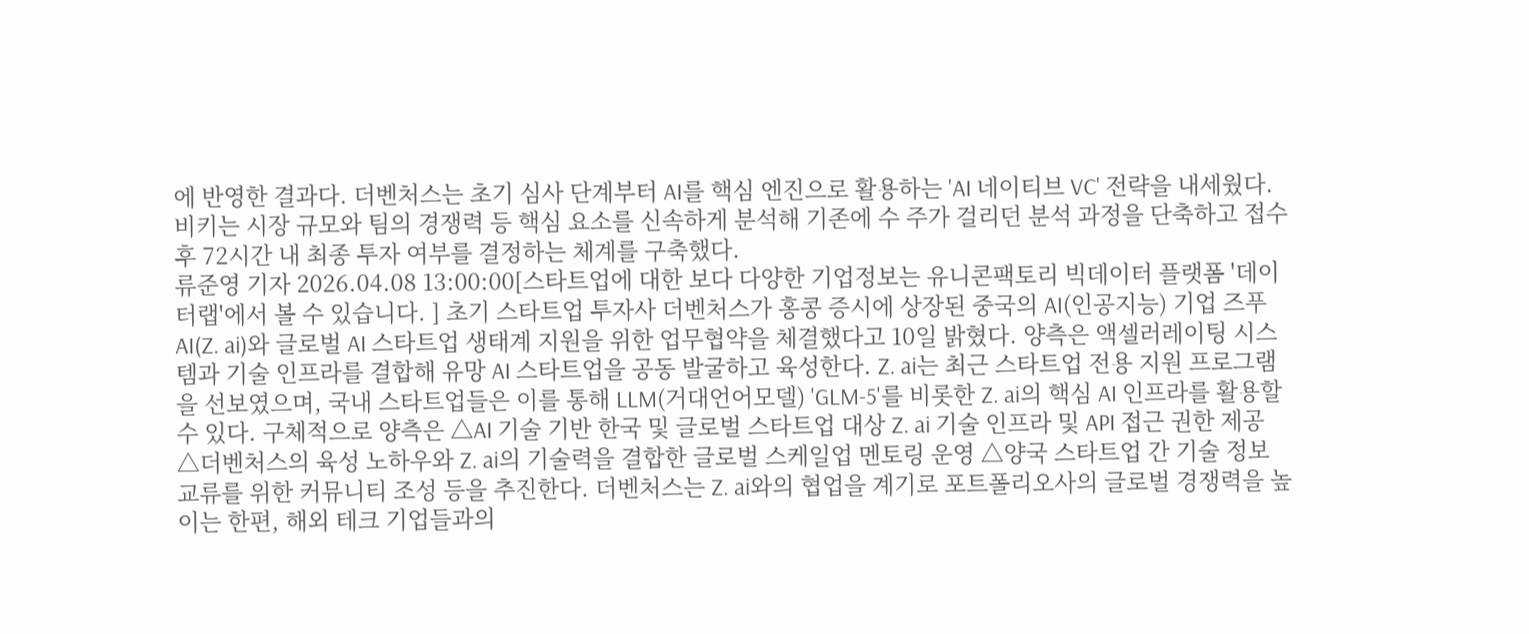에 반영한 결과다. 더벤처스는 초기 심사 단계부터 AI를 핵심 엔진으로 활용하는 'AI 네이티브 VC' 전략을 내세웠다. 비키는 시장 규모와 팀의 경쟁력 등 핵심 요소를 신속하게 분석해 기존에 수 주가 걸리던 분석 과정을 단축하고 접수 후 72시간 내 최종 투자 여부를 결정하는 체계를 구축했다.
류준영 기자 2026.04.08 13:00:00[스타트업에 대한 보다 다양한 기업정보는 유니콘팩토리 빅데이터 플랫폼 '데이터랩'에서 볼 수 있습니다. ] 초기 스타트업 투자사 더벤처스가 홍콩 증시에 상장된 중국의 AI(인공지능) 기업 즈푸AI(Z. ai)와 글로벌 AI 스타트업 생태계 지원을 위한 업무협약을 체결했다고 10일 밝혔다. 양측은 액셀러레이팅 시스템과 기술 인프라를 결합해 유망 AI 스타트업을 공동 발굴하고 육성한다. Z. ai는 최근 스타트업 전용 지원 프로그램을 선보였으며, 국내 스타트업들은 이를 통해 LLM(거대언어모델) 'GLM-5'를 비롯한 Z. ai의 핵심 AI 인프라를 활용할 수 있다. 구체적으로 양측은 △AI 기술 기반 한국 및 글로벌 스타트업 대상 Z. ai 기술 인프라 및 API 접근 권한 제공 △더벤처스의 육성 노하우와 Z. ai의 기술력을 결합한 글로벌 스케일업 멘토링 운영 △양국 스타트업 간 기술 정보 교류를 위한 커뮤니티 조성 등을 추진한다. 더벤처스는 Z. ai와의 협업을 계기로 포트폴리오사의 글로벌 경쟁력을 높이는 한편, 해외 테크 기업들과의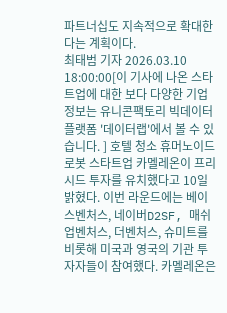파트너십도 지속적으로 확대한다는 계획이다.
최태범 기자 2026.03.10 18:00:00[이 기사에 나온 스타트업에 대한 보다 다양한 기업정보는 유니콘팩토리 빅데이터 플랫폼 '데이터랩'에서 볼 수 있습니다. ] 호텔 청소 휴머노이드 로봇 스타트업 카멜레온이 프리시드 투자를 유치했다고 10일 밝혔다. 이번 라운드에는 베이스벤처스, 네이버D2SF, 매쉬업벤처스, 더벤처스, 슈미트를 비롯해 미국과 영국의 기관 투자자들이 참여했다. 카멜레온은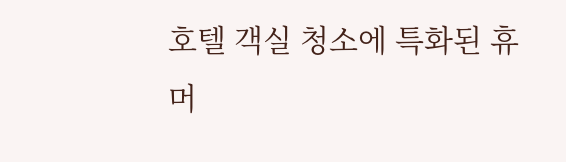호텔 객실 청소에 특화된 휴머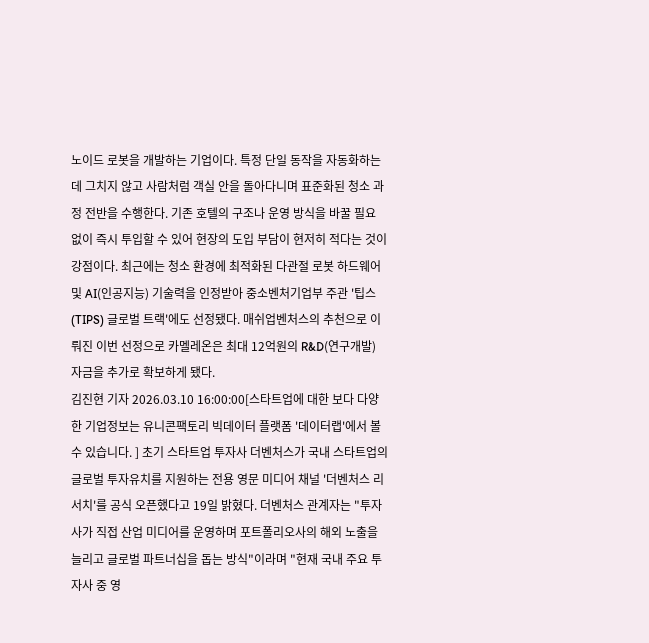노이드 로봇을 개발하는 기업이다. 특정 단일 동작을 자동화하는 데 그치지 않고 사람처럼 객실 안을 돌아다니며 표준화된 청소 과정 전반을 수행한다. 기존 호텔의 구조나 운영 방식을 바꿀 필요 없이 즉시 투입할 수 있어 현장의 도입 부담이 현저히 적다는 것이 강점이다. 최근에는 청소 환경에 최적화된 다관절 로봇 하드웨어 및 AI(인공지능) 기술력을 인정받아 중소벤처기업부 주관 '팁스(TIPS) 글로벌 트랙'에도 선정됐다. 매쉬업벤처스의 추천으로 이뤄진 이번 선정으로 카멜레온은 최대 12억원의 R&D(연구개발) 자금을 추가로 확보하게 됐다.
김진현 기자 2026.03.10 16:00:00[스타트업에 대한 보다 다양한 기업정보는 유니콘팩토리 빅데이터 플랫폼 '데이터랩'에서 볼 수 있습니다. ] 초기 스타트업 투자사 더벤처스가 국내 스타트업의 글로벌 투자유치를 지원하는 전용 영문 미디어 채널 '더벤처스 리서치'를 공식 오픈했다고 19일 밝혔다. 더벤처스 관계자는 "투자사가 직접 산업 미디어를 운영하며 포트폴리오사의 해외 노출을 늘리고 글로벌 파트너십을 돕는 방식"이라며 "현재 국내 주요 투자사 중 영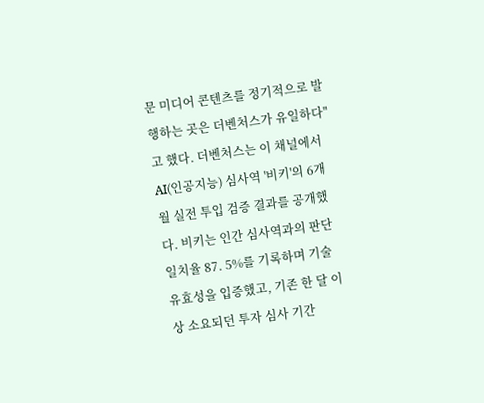문 미디어 콘텐츠를 정기적으로 발행하는 곳은 더벤처스가 유일하다"고 했다. 더벤처스는 이 채널에서 AI(인공지능) 심사역 '비키'의 6개월 실전 투입 검증 결과를 공개했다. 비키는 인간 심사역과의 판단 일치율 87. 5%를 기록하며 기술 유효성을 입증했고, 기존 한 달 이상 소요되던 투자 심사 기간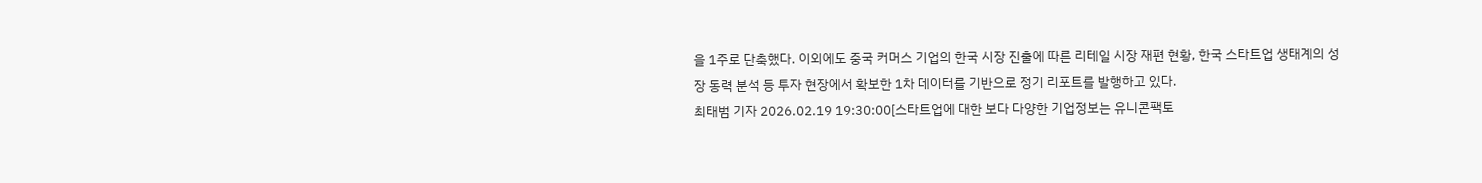을 1주로 단축했다. 이외에도 중국 커머스 기업의 한국 시장 진출에 따른 리테일 시장 재편 현황, 한국 스타트업 생태계의 성장 동력 분석 등 투자 현장에서 확보한 1차 데이터를 기반으로 정기 리포트를 발행하고 있다.
최태범 기자 2026.02.19 19:30:00[스타트업에 대한 보다 다양한 기업정보는 유니콘팩토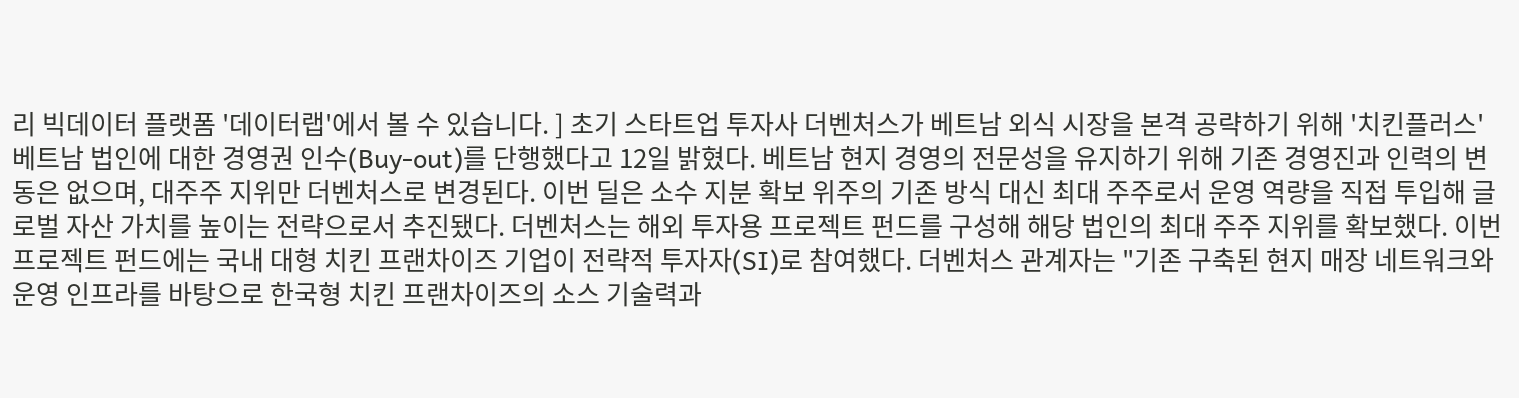리 빅데이터 플랫폼 '데이터랩'에서 볼 수 있습니다. ] 초기 스타트업 투자사 더벤처스가 베트남 외식 시장을 본격 공략하기 위해 '치킨플러스' 베트남 법인에 대한 경영권 인수(Buy-out)를 단행했다고 12일 밝혔다. 베트남 현지 경영의 전문성을 유지하기 위해 기존 경영진과 인력의 변동은 없으며, 대주주 지위만 더벤처스로 변경된다. 이번 딜은 소수 지분 확보 위주의 기존 방식 대신 최대 주주로서 운영 역량을 직접 투입해 글로벌 자산 가치를 높이는 전략으로서 추진됐다. 더벤처스는 해외 투자용 프로젝트 펀드를 구성해 해당 법인의 최대 주주 지위를 확보했다. 이번 프로젝트 펀드에는 국내 대형 치킨 프랜차이즈 기업이 전략적 투자자(SI)로 참여했다. 더벤처스 관계자는 "기존 구축된 현지 매장 네트워크와 운영 인프라를 바탕으로 한국형 치킨 프랜차이즈의 소스 기술력과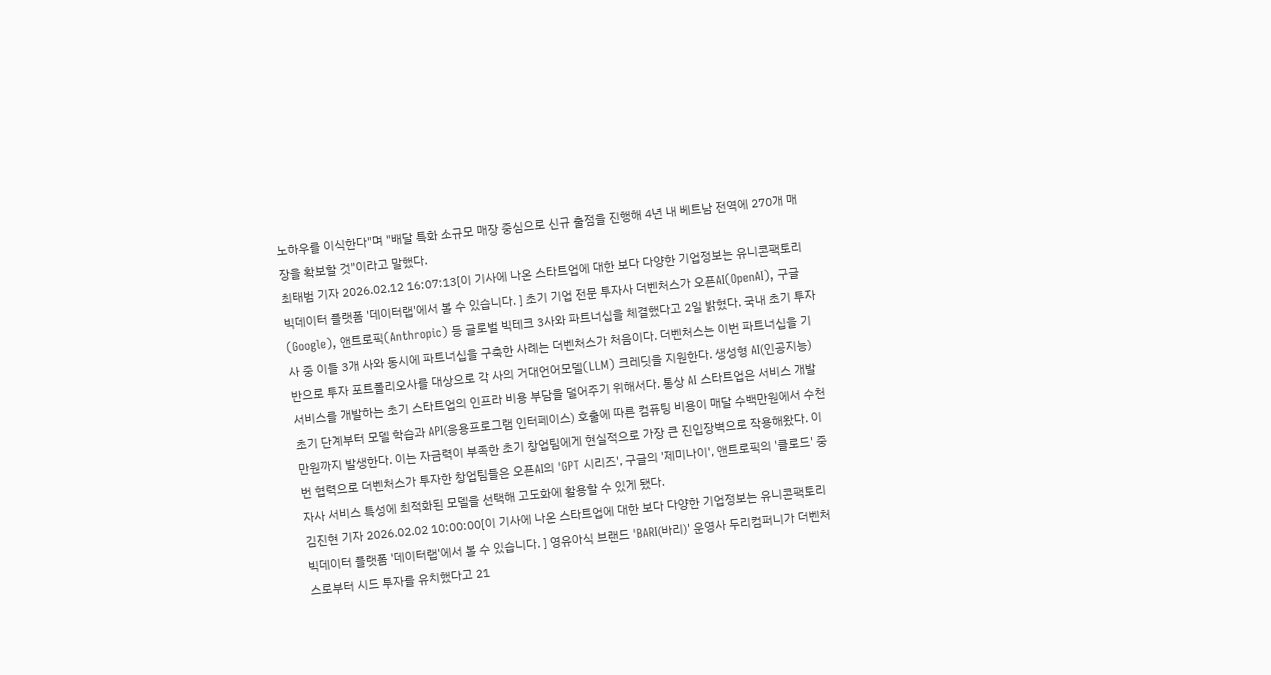노하우를 이식한다"며 "배달 특화 소규모 매장 중심으로 신규 출점을 진행해 4년 내 베트남 전역에 270개 매장을 확보할 것"이라고 말했다.
최태범 기자 2026.02.12 16:07:13[이 기사에 나온 스타트업에 대한 보다 다양한 기업정보는 유니콘팩토리 빅데이터 플랫폼 '데이터랩'에서 볼 수 있습니다. ] 초기 기업 전문 투자사 더벤처스가 오픈AI(OpenAI), 구글(Google), 앤트로픽(Anthropic) 등 글로벌 빅테크 3사와 파트너십을 체결했다고 2일 밝혔다. 국내 초기 투자사 중 이들 3개 사와 동시에 파트너십을 구축한 사례는 더벤처스가 처음이다. 더벤처스는 이번 파트너십을 기반으로 투자 포트폴리오사를 대상으로 각 사의 거대언어모델(LLM) 크레딧을 지원한다. 생성형 AI(인공지능) 서비스를 개발하는 초기 스타트업의 인프라 비용 부담을 덜어주기 위해서다. 통상 AI 스타트업은 서비스 개발 초기 단계부터 모델 학습과 API(응용프로그램 인터페이스) 호출에 따른 컴퓨팅 비용이 매달 수백만원에서 수천만원까지 발생한다. 이는 자금력이 부족한 초기 창업팀에게 현실적으로 가장 큰 진입장벽으로 작용해왔다. 이번 협력으로 더벤처스가 투자한 창업팀들은 오픈AI의 'GPT 시리즈', 구글의 '제미나이', 앤트로픽의 '클로드' 중 자사 서비스 특성에 최적화된 모델을 선택해 고도화에 활용할 수 있게 됐다.
김진현 기자 2026.02.02 10:00:00[이 기사에 나온 스타트업에 대한 보다 다양한 기업정보는 유니콘팩토리 빅데이터 플랫폼 '데이터랩'에서 볼 수 있습니다. ] 영유아식 브랜드 'BARI(바리)' 운영사 두리컴퍼니가 더벤처스로부터 시드 투자를 유치했다고 21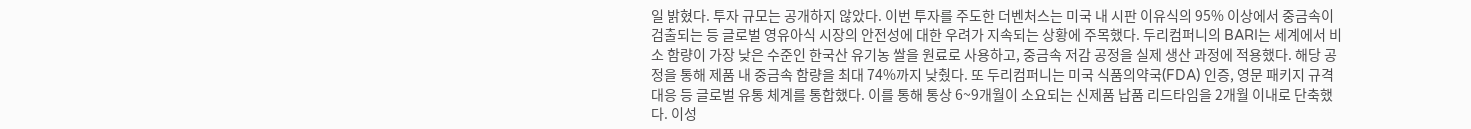일 밝혔다. 투자 규모는 공개하지 않았다. 이번 투자를 주도한 더벤처스는 미국 내 시판 이유식의 95% 이상에서 중금속이 검출되는 등 글로벌 영유아식 시장의 안전성에 대한 우려가 지속되는 상황에 주목했다. 두리컴퍼니의 BARI는 세계에서 비소 함량이 가장 낮은 수준인 한국산 유기농 쌀을 원료로 사용하고, 중금속 저감 공정을 실제 생산 과정에 적용했다. 해당 공정을 통해 제품 내 중금속 함량을 최대 74%까지 낮췄다. 또 두리컴퍼니는 미국 식품의약국(FDA) 인증, 영문 패키지 규격 대응 등 글로벌 유통 체계를 통합했다. 이를 통해 통상 6~9개월이 소요되는 신제품 납품 리드타임을 2개월 이내로 단축했다. 이성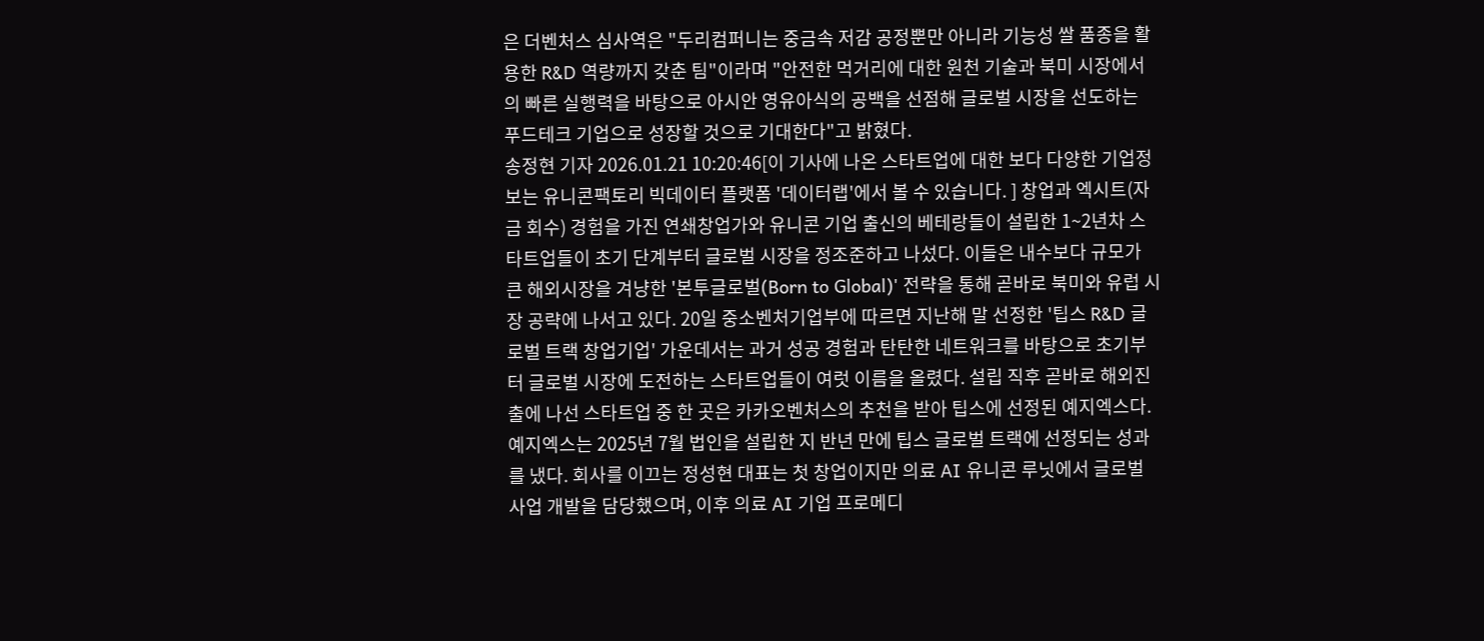은 더벤처스 심사역은 "두리컴퍼니는 중금속 저감 공정뿐만 아니라 기능성 쌀 품종을 활용한 R&D 역량까지 갖춘 팀"이라며 "안전한 먹거리에 대한 원천 기술과 북미 시장에서의 빠른 실행력을 바탕으로 아시안 영유아식의 공백을 선점해 글로벌 시장을 선도하는 푸드테크 기업으로 성장할 것으로 기대한다"고 밝혔다.
송정현 기자 2026.01.21 10:20:46[이 기사에 나온 스타트업에 대한 보다 다양한 기업정보는 유니콘팩토리 빅데이터 플랫폼 '데이터랩'에서 볼 수 있습니다. ] 창업과 엑시트(자금 회수) 경험을 가진 연쇄창업가와 유니콘 기업 출신의 베테랑들이 설립한 1~2년차 스타트업들이 초기 단계부터 글로벌 시장을 정조준하고 나섰다. 이들은 내수보다 규모가 큰 해외시장을 겨냥한 '본투글로벌(Born to Global)' 전략을 통해 곧바로 북미와 유럽 시장 공략에 나서고 있다. 20일 중소벤처기업부에 따르면 지난해 말 선정한 '팁스 R&D 글로벌 트랙 창업기업' 가운데서는 과거 성공 경험과 탄탄한 네트워크를 바탕으로 초기부터 글로벌 시장에 도전하는 스타트업들이 여럿 이름을 올렸다. 설립 직후 곧바로 해외진출에 나선 스타트업 중 한 곳은 카카오벤처스의 추천을 받아 팁스에 선정된 예지엑스다. 예지엑스는 2025년 7월 법인을 설립한 지 반년 만에 팁스 글로벌 트랙에 선정되는 성과를 냈다. 회사를 이끄는 정성현 대표는 첫 창업이지만 의료 AI 유니콘 루닛에서 글로벌 사업 개발을 담당했으며, 이후 의료 AI 기업 프로메디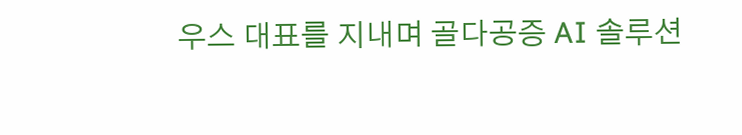우스 대표를 지내며 골다공증 AI 솔루션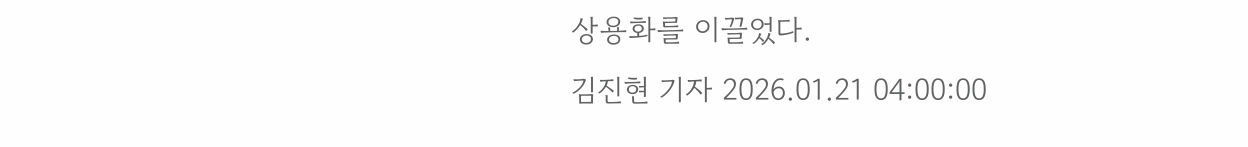상용화를 이끌었다.
김진현 기자 2026.01.21 04:00:00